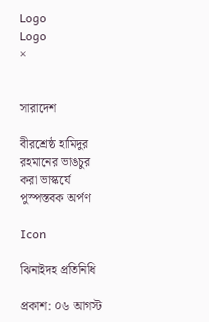Logo
Logo
×


সারাদেশ

বীরশ্রেষ্ঠ হামিদুর রহমানের ভাঙচুর করা ভাস্কর্যে পুস্পস্তবক অর্পণ

Icon

ঝিনাইদহ প্রতিনিধি

প্রকাশ: ০৬ আগস্ট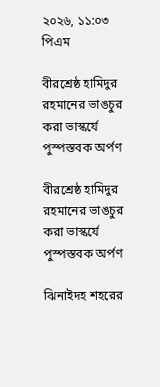২০২৬, ১১:০৩ পিএম

বীরশ্রেষ্ঠ হামিদুর রহমানের ভাঙচুর করা ভাস্কর্যে পুস্পস্তবক অর্পণ

বীরশ্রেষ্ঠ হামিদুর রহমানের ভাঙচুর করা ভাস্কর্যে পুস্পস্তবক অর্পণ

ঝিনাইদহ শহরের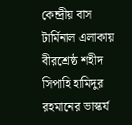কেন্দ্রীয় বাস টার্মিনাল এলাকায় বীরশ্রেষ্ঠ শহীদ সিপাহি হামিদুর রহমানের ভাস্কর্য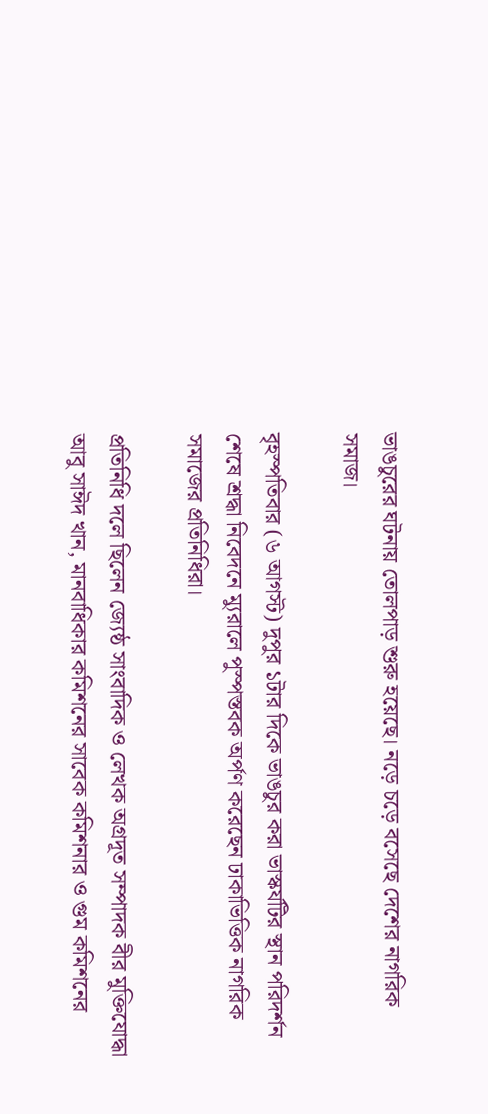ভাঙচুরের ঘটনায় তোলপাড় শুরু হয়েছে। নড়ে চড়ে বসেছে দেশের নাগরিক সমাজ।

বৃহস্পতিবার (৬ আগস্ট) দুপুর ১টার দিকে ভাঙচুর করা ভাস্কর্যটির স্থান পরিদর্শন শেষে শ্রদ্ধা নিবেদনে ম্যুরালে পুস্পস্তবক অর্পণ করেছেন ঢাকাভিত্তিক নাগরিক সমাজের প্রতিনিধিরা।

প্রতিনিধি দলে ছিলেন জ্যেষ্ঠ সাংবাদিক ও লেখক অগ্রদূত সম্পাদক বীর মুক্তিযোদ্ধা আবু সাঈদ খান, মানবাধিকার কমিশনের সাবেক কমিশনার ও গুম কমিশনের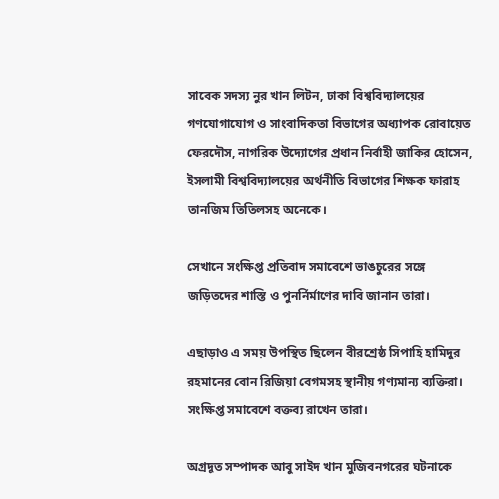সাবেক সদস্য নুর খান লিটন, ঢাকা বিশ্ববিদ্যালয়ের গণযোগাযোগ ও সাংবাদিকতা বিভাগের অধ্যাপক রোবায়েত ফেরদৌস, নাগরিক উদ্যোগের প্রধান নির্বাহী জাকির হোসেন, ইসলামী বিশ্ববিদ্যালয়ের অর্থনীতি বিভাগের শিক্ষক ফারাহ তানজিম তিতিলসহ অনেকে।

সেখানে সংক্ষিপ্ত প্রতিবাদ সমাবেশে ভাঙচুরের সঙ্গে জড়িতদের শাস্তি ও পুনর্নির্মাণের দাবি জানান তারা।

এছাড়াও এ সময় উপস্থিত ছিলেন বীরশ্রেষ্ঠ সিপাহি হামিদুর রহমানের বোন রিজিয়া বেগমসহ স্থানীয় গণ্যমান্য ব্যক্তিরা। সংক্ষিপ্ত সমাবেশে বক্তব্য রাখেন তারা।

অগ্রদূত সম্পাদক আবু সাইদ খান মুজিবনগরের ঘটনাকে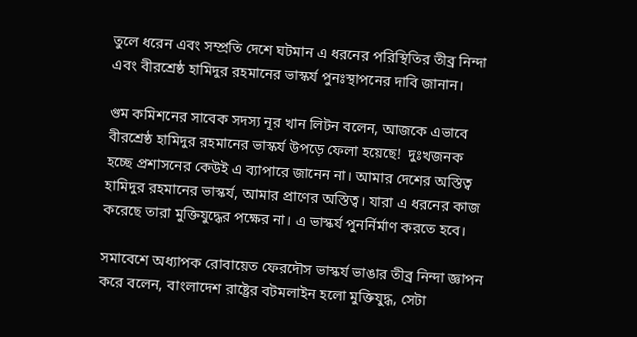তুলে ধরেন এবং সম্প্রতি দেশে ঘটমান এ ধরনের পরিস্থিতির তীব্র নিন্দা এবং বীরশ্রেষ্ঠ হামিদুর রহমানের ভাস্কর্য পুনঃস্থাপনের দাবি জানান।

গুম কমিশনের সাবেক সদস্য নূর খান লিটন বলেন, আজকে এভাবে বীরশ্রেষ্ঠ হামিদুর রহমানের ভাস্কর্য উপড়ে ফেলা হয়েছে!  দুঃখজনক হচ্ছে প্রশাসনের কেউই এ ব্যাপারে জানেন না। আমার দেশের অস্তিত্ব হামিদুর রহমানের ভাস্কর্য, আমার প্রাণের অস্তিত্ব। যারা এ ধরনের কাজ করেছে তারা মুক্তিযুদ্ধের পক্ষের না। এ ভাস্কর্য পুনর্নির্মাণ করতে হবে।

সমাবেশে অধ্যাপক রোবায়েত ফেরদৌস ভাস্কর্য ভাঙার তীব্র নিন্দা জ্ঞাপন করে বলেন, বাংলাদেশ রাষ্ট্রের বটমলাইন হলো মুক্তিযুদ্ধ, সেটা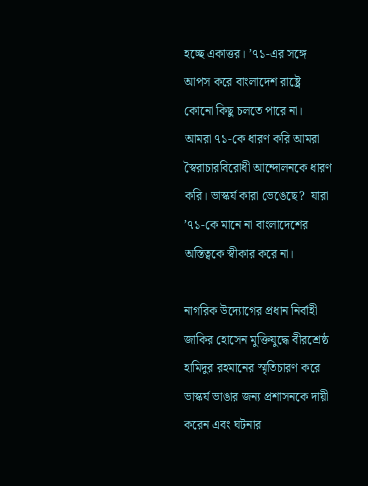হচ্ছে একাত্তর। ’৭১-এর সঙ্গে আপস করে বাংলাদেশ রাষ্ট্রে কোনো কিছু চলতে পারে না। আমরা ৭১-কে ধারণ করি আমরা স্বৈরাচারবিরোধী আন্দোলনকে ধারণ করি। ভাস্কর্য কারা ভেঙেছে?  যারা ’৭১-কে মানে না বাংলাদেশের অস্তিত্বকে স্বীকার করে না।

নাগরিক উদ্যোগের প্রধান নির্বাহী জাকির হোসেন মুক্তিযুদ্ধে বীরশ্রেষ্ঠ হামিদুর রহমানের স্মৃতিচারণ করে ভাস্কর্য ভাঙার জন্য প্রশাসনকে দায়ী করেন এবং ঘটনার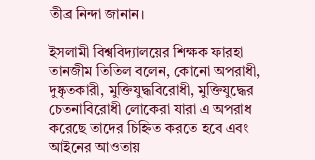তীব্র নিন্দা জানান।

ইসলামী বিশ্ববিদ্যালয়ের শিক্ষক ফারহা তানজীম তিতিল বলেন, কোনো অপরাধী, দুষ্কৃতকারী, মুক্তিযুদ্ধবিরোধী, মুক্তিযুদ্ধের চেতনাবিরোধী লোকেরা যারা এ অপরাধ করেছে তাদের চিহ্নিত করতে হবে এবং আইনের আওতায়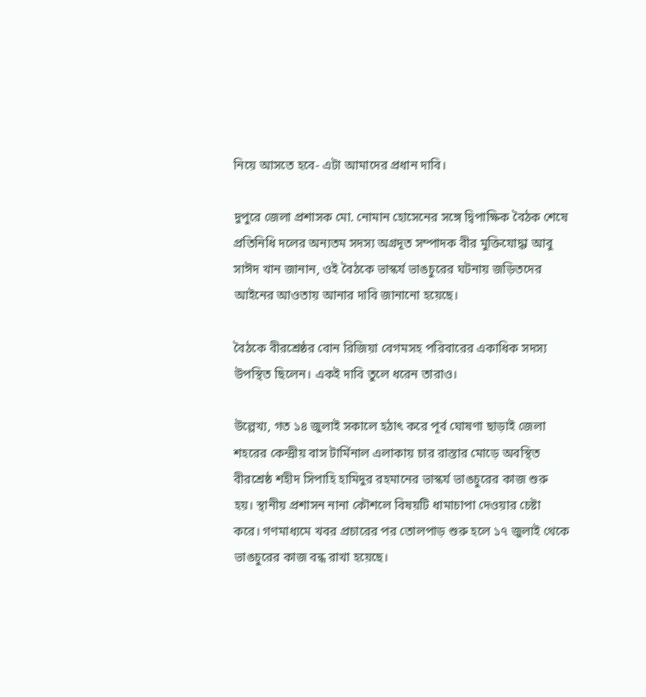নিয়ে আসতে হবে- এটা আমাদের প্রধান দাবি।

দুপুরে জেলা প্রশাসক মো. নোমান হোসেনের সঙ্গে দ্বিপাক্ষিক বৈঠক শেষে প্রতিনিধি দলের অন্যতম সদস্য অগ্রদূত সম্পাদক বীর মুক্তিযোদ্ধা আবু সাঈদ খান জানান, ওই বৈঠকে ভাস্কর্য ভাঙচুরের ঘটনায় জড়িতদের আইনের আওতায় আনার দাবি জানানো হয়েছে।

বৈঠকে বীরশ্রেষ্ঠর বোন রিজিয়া বেগমসহ পরিবারের একাধিক সদস্য উপস্থিত ছিলেন। একই দাবি তুলে ধরেন তারাও।

উল্লেখ্য, গত ১৪ জুলাই সকালে হঠাৎ করে পূর্ব ঘোষণা ছাড়াই জেলা শহরের কেন্দ্রীয় বাস টার্মিনাল এলাকায় চার রাস্তার মোড়ে অবস্থিত বীরশ্রেষ্ঠ শহীদ সিপাহি হামিদুর রহমানের ভাস্কর্য ভাঙচুরের কাজ শুরু হয়। স্থানীয় প্রশাসন নানা কৌশলে বিষয়টি ধামাচাপা দেওয়ার চেষ্টা করে। গণমাধ্যমে খবর প্রচারের পর তোলপাড় শুরু হলে ১৭ জুলাই থেকে ভাঙচুরের কাজ বন্ধ রাখা হয়েছে।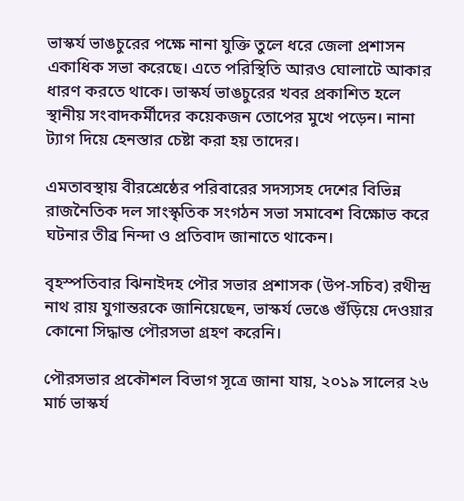ভাস্কর্য ভাঙচুরের পক্ষে নানা যুক্তি তুলে ধরে জেলা প্রশাসন একাধিক সভা করেছে। এতে পরিস্থিতি আরও ঘোলাটে আকার ধারণ করতে থাকে। ভাস্কর্য ভাঙচুরের খবর প্রকাশিত হলে স্থানীয় সংবাদকর্মীদের কয়েকজন তোপের মুখে পড়েন। নানা ট্যাগ দিয়ে হেনস্তার চেষ্টা করা হয় তাদের।

এমতাবস্থায় বীরশ্রেষ্ঠের পরিবারের সদস্যসহ দেশের বিভিন্ন রাজনৈতিক দল সাংস্কৃতিক সংগঠন সভা সমাবেশ বিক্ষোভ করে ঘটনার তীব্র নিন্দা ও প্রতিবাদ জানাতে থাকেন।

বৃহস্পতিবার ঝিনাইদহ পৌর সভার প্রশাসক (উপ-সচিব) রথীন্দ্র নাথ রায় যুগান্তরকে জানিয়েছেন, ভাস্কর্য ভেঙে গুঁড়িয়ে দেওয়ার কোনো সিদ্ধান্ত পৌরসভা গ্রহণ করেনি।

পৌরসভার প্রকৌশল বিভাগ সূত্রে জানা যায়, ২০১৯ সালের ২৬ মার্চ ভাস্কর্য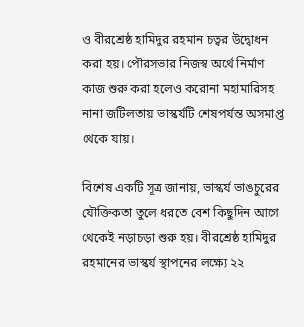ও বীরশ্রেষ্ঠ হামিদুর রহমান চত্বর উদ্বোধন করা হয়। পৌরসভার নিজস্ব অর্থে নির্মাণ কাজ শুরু করা হলেও করোনা মহামারিসহ নানা জটিলতায় ভাস্কর্যটি শেষপর্যন্ত অসমাপ্ত থেকে যায়।

বিশেষ একটি সূত্র জানায়, ভাস্কর্য ভাঙচুরের যৌক্তিকতা তুলে ধরতে বেশ কিছুদিন আগে থেকেই নড়াচড়া শুরু হয়। বীরশ্রেষ্ঠ হামিদুর রহমানের ভাস্কর্য স্থাপনের লক্ষ্যে ২২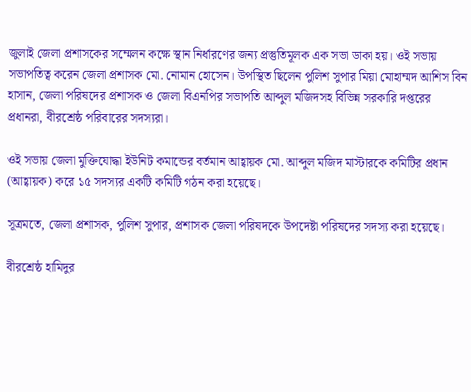জুলাই জেলা প্রশাসকের সম্মেলন কক্ষে স্থান নির্ধারণের জন্য প্রস্তুতিমূলক এক সভা ডাকা হয়। ওই সভায় সভাপতিত্ব করেন জেলা প্রশাসক মো. নোমান হোসেন। উপস্থিত ছিলেন পুলিশ সুপার মিয়া মোহাম্মদ আশিস বিন হাসান, জেলা পরিষদের প্রশাসক ও জেলা বিএনপির সভাপতি আব্দুল মজিদসহ বিভিন্ন সরকারি দপ্তরের প্রধানরা, বীরশ্রেষ্ঠ পরিবারের সদস্যরা।

ওই সভায় জেলা মুক্তিযোদ্ধা ইউনিট কমান্ডের বর্তমান আহ্বায়ক মো. আব্দুল মজিদ মাস্টারকে কমিটির প্রধান (আহ্বায়ক) করে ১৫ সদস্যর একটি কমিটি গঠন করা হয়েছে।

সূত্রমতে, জেলা প্রশাসক, পুলিশ সুপার, প্রশাসক জেলা পরিষদকে উপদেষ্টা পরিষদের সদস্য করা হয়েছে।

বীরশ্রেষ্ঠ হামিদুর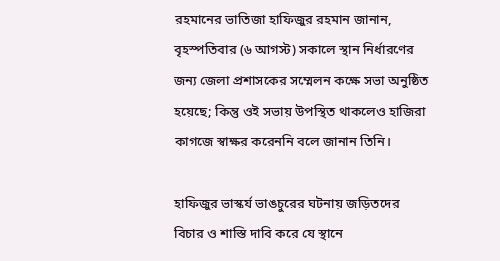রহমানের ভাতিজা হাফিজুর রহমান জানান, বৃহস্পতিবার (৬ আগস্ট) সকালে স্থান নির্ধারণের জন্য জেলা প্রশাসকের সম্মেলন কক্ষে সভা অনুষ্ঠিত হয়েছে; কিন্তু ওই সভায় উপস্থিত থাকলেও হাজিরা কাগজে স্বাক্ষর করেননি বলে জানান তিনি।

হাফিজুর ভাস্কর্য ভাঙচুরের ঘটনায় জড়িতদের বিচার ও শাস্তি দাবি করে যে স্থানে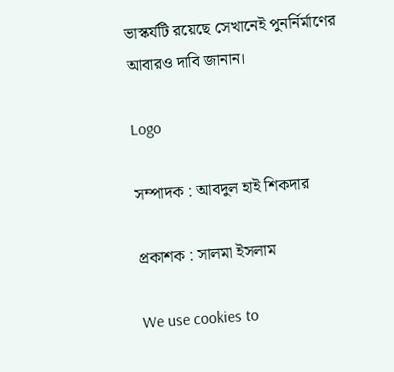ভাস্কর্যটি রয়েছে সেখানেই পুনর্নির্মাণের আবারও দাবি জানান।

Logo

সম্পাদক : আবদুল হাই শিকদার

প্রকাশক : সালমা ইসলাম

We use cookies to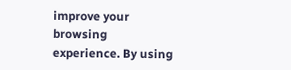improve your browsing experience. By using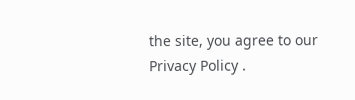the site, you agree to our Privacy Policy .